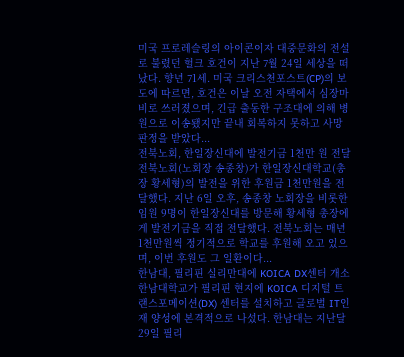미국 프로레슬링의 아이콘이자 대중문화의 전설로 불렸던 헐크 호건이 지난 7월 24일 세상을 떠났다. 향년 71세. 미국 크리스천포스트(CP)의 보도에 따르면, 호건은 이날 오전 자택에서 심장마비로 쓰러졌으며, 긴급 출동한 구조대에 의해 병원으로 이송됐지만 끝내 회복하지 못하고 사망 판정을 받았다...
전북노회, 한일장신대에 발전기금 1천만 원 전달
전북노회(노회장 송종창)가 한일장신대학교(총장 황세형)의 발전을 위한 후원금 1천만원을 전달했다. 지난 6일 오후, 송종창 노회장을 비롯한 임원 9명이 한일장신대를 방문해 황세형 총장에게 발전기금을 직접 전달했다. 전북노회는 매년 1천만원씩 정기적으로 학교를 후원해 오고 있으며, 이번 후원도 그 일환이다...
한남대, 필리핀 실리만대에 KOICA DX센터 개소
한남대학교가 필리핀 현지에 KOICA 디지털 트랜스포메이션(DX) 센터를 설치하고 글로벌 IT인재 양성에 본격적으로 나섰다. 한남대는 지난달 29일 필리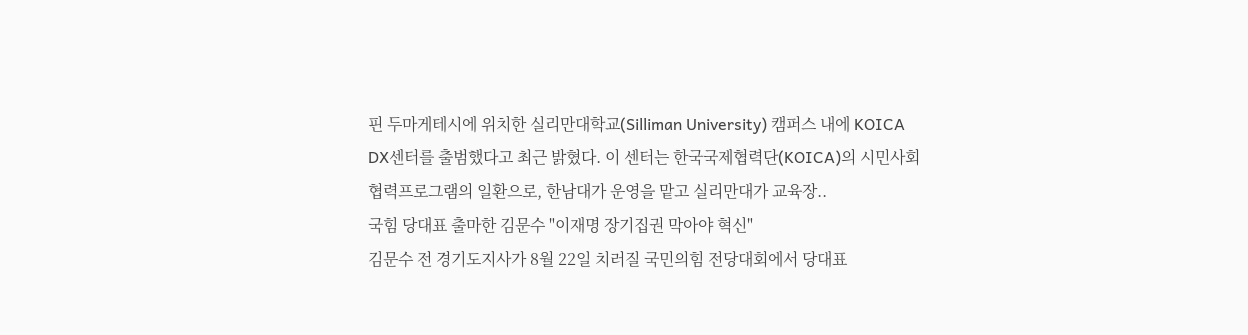핀 두마게테시에 위치한 실리만대학교(Silliman University) 캠퍼스 내에 KOICA DX센터를 출범했다고 최근 밝혔다. 이 센터는 한국국제협력단(KOICA)의 시민사회협력프로그램의 일환으로, 한남대가 운영을 맡고 실리만대가 교육장..
국힘 당대표 출마한 김문수 "이재명 장기집권 막아야 혁신"
김문수 전 경기도지사가 8월 22일 치러질 국민의힘 전당대회에서 당대표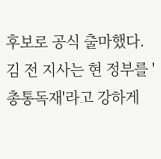후보로 공식 출마했다. 김 전 지사는 현 정부를 '총통독재'라고 강하게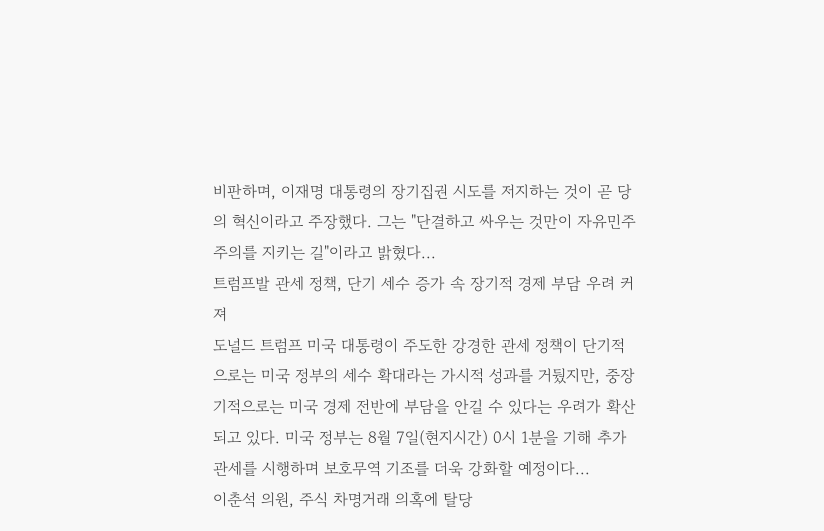비판하며, 이재명 대통령의 장기집권 시도를 저지하는 것이 곧 당의 혁신이라고 주장했다. 그는 "단결하고 싸우는 것만이 자유민주주의를 지키는 길"이라고 밝혔다...
트럼프발 관세 정책, 단기 세수 증가 속 장기적 경제 부담 우려 커져
도널드 트럼프 미국 대통령이 주도한 강경한 관세 정책이 단기적으로는 미국 정부의 세수 확대라는 가시적 성과를 거뒀지만, 중장기적으로는 미국 경제 전반에 부담을 안길 수 있다는 우려가 확산되고 있다. 미국 정부는 8월 7일(현지시간) 0시 1분을 기해 추가 관세를 시행하며 보호무역 기조를 더욱 강화할 예정이다...
이춘석 의원, 주식 차명거래 의혹에 탈당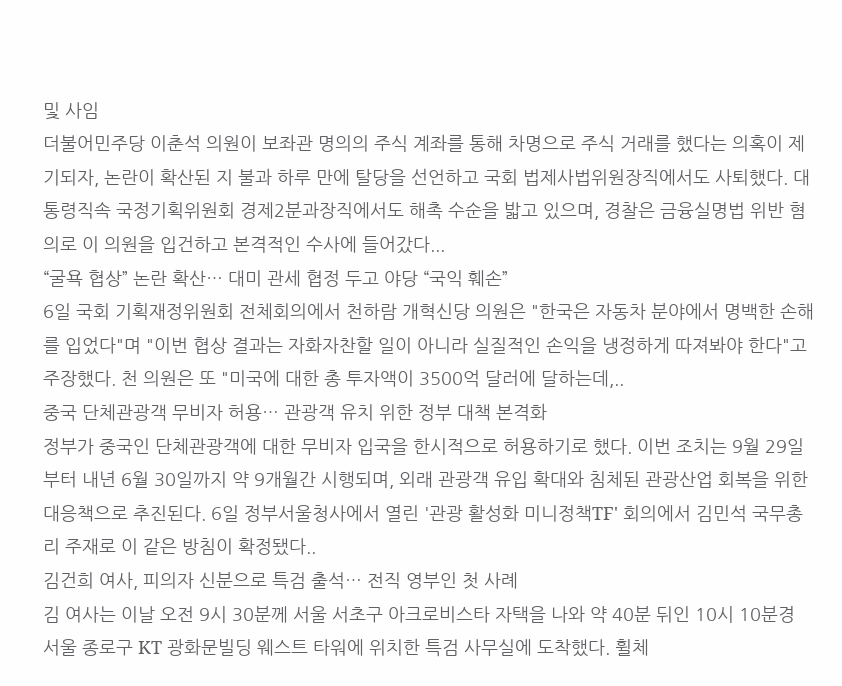및 사임
더불어민주당 이춘석 의원이 보좌관 명의의 주식 계좌를 통해 차명으로 주식 거래를 했다는 의혹이 제기되자, 논란이 확산된 지 불과 하루 만에 탈당을 선언하고 국회 법제사법위원장직에서도 사퇴했다. 대통령직속 국정기획위원회 경제2분과장직에서도 해촉 수순을 밟고 있으며, 경찰은 금융실명법 위반 혐의로 이 의원을 입건하고 본격적인 수사에 들어갔다...
“굴욕 협상” 논란 확산… 대미 관세 협정 두고 야당 “국익 훼손”
6일 국회 기획재정위원회 전체회의에서 천하람 개혁신당 의원은 "한국은 자동차 분야에서 명백한 손해를 입었다"며 "이번 협상 결과는 자화자찬할 일이 아니라 실질적인 손익을 냉정하게 따져봐야 한다"고 주장했다. 천 의원은 또 "미국에 대한 총 투자액이 3500억 달러에 달하는데,..
중국 단체관광객 무비자 허용… 관광객 유치 위한 정부 대책 본격화
정부가 중국인 단체관광객에 대한 무비자 입국을 한시적으로 허용하기로 했다. 이번 조치는 9월 29일부터 내년 6월 30일까지 약 9개월간 시행되며, 외래 관광객 유입 확대와 침체된 관광산업 회복을 위한 대응책으로 추진된다. 6일 정부서울청사에서 열린 '관광 활성화 미니정책TF' 회의에서 김민석 국무총리 주재로 이 같은 방침이 확정됐다..
김건희 여사, 피의자 신분으로 특검 출석… 전직 영부인 첫 사례
김 여사는 이날 오전 9시 30분께 서울 서초구 아크로비스타 자택을 나와 약 40분 뒤인 10시 10분경 서울 종로구 KT 광화문빌딩 웨스트 타워에 위치한 특검 사무실에 도착했다. 휠체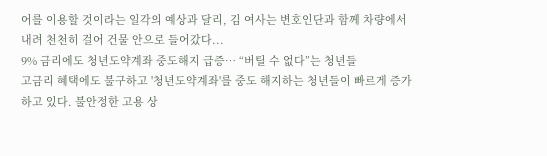어를 이용할 것이라는 일각의 예상과 달리, 김 여사는 변호인단과 함께 차량에서 내려 천천히 걸어 건물 안으로 들어갔다...
9% 금리에도 청년도약계좌 중도해지 급증… “버틸 수 없다”는 청년들
고금리 혜택에도 불구하고 '청년도약계좌'를 중도 해지하는 청년들이 빠르게 증가하고 있다. 불안정한 고용 상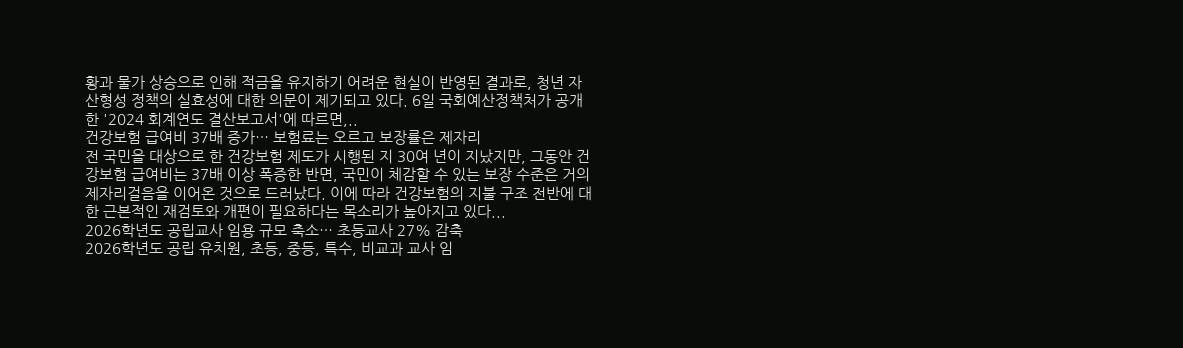황과 물가 상승으로 인해 적금을 유지하기 어려운 현실이 반영된 결과로, 청년 자산형성 정책의 실효성에 대한 의문이 제기되고 있다. 6일 국회예산정책처가 공개한 '2024 회계연도 결산보고서'에 따르면,..
건강보험 급여비 37배 증가… 보험료는 오르고 보장률은 제자리
전 국민을 대상으로 한 건강보험 제도가 시행된 지 30여 년이 지났지만, 그동안 건강보험 급여비는 37배 이상 폭증한 반면, 국민이 체감할 수 있는 보장 수준은 거의 제자리걸음을 이어온 것으로 드러났다. 이에 따라 건강보험의 지불 구조 전반에 대한 근본적인 재검토와 개편이 필요하다는 목소리가 높아지고 있다...
2026학년도 공립교사 임용 규모 축소… 초등교사 27% 감축
2026학년도 공립 유치원, 초등, 중등, 특수, 비교과 교사 임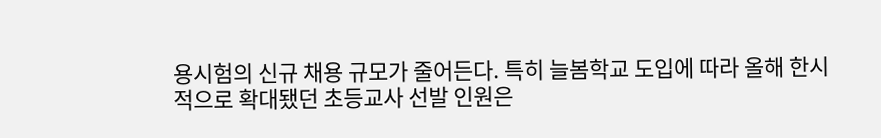용시험의 신규 채용 규모가 줄어든다. 특히 늘봄학교 도입에 따라 올해 한시적으로 확대됐던 초등교사 선발 인원은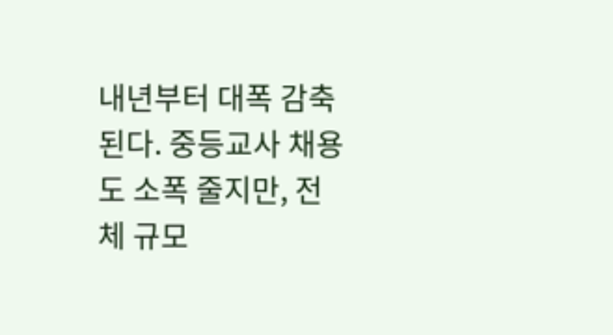내년부터 대폭 감축된다. 중등교사 채용도 소폭 줄지만, 전체 규모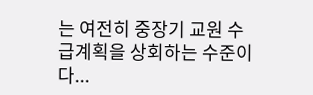는 여전히 중장기 교원 수급계획을 상회하는 수준이다...